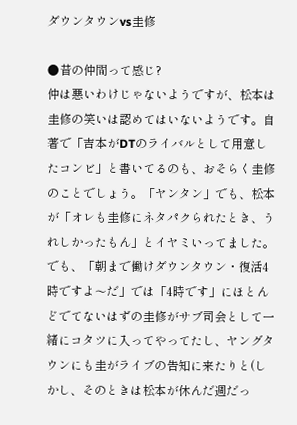ダウンタウンvs圭修

●昔の仲間って感じ?
仲は悪いわけじゃないようですが、松本は圭修の笑いは認めてはいないようです。自著で「吉本がDTのライバルとして用意したコンビ」と書いてるのも、おそらく圭修のことでしょう。「ヤンタン」でも、松本が「オレも圭修にネタパクられたとき、うれしかったもん」とイヤミいってました。でも、「朝まで働けダウンタウン・復活4時ですよ〜だ」では「4時です」にほとんどでてないはずの圭修がサブ司会として一緒にコタツに入ってやってたし、ヤングタウンにも圭がライブの告知に来たりと(しかし、そのときは松本が休んだ週だっ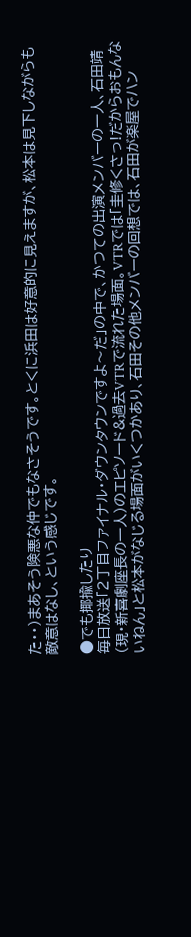た・・)まあそう険悪な仲でもなさそうです。とくに浜田は好意的に見えますが、松本は見下しながらも敵意はなし、という感じです。

●でも揶揄したり
毎日放送「2丁目ファイナル・ダウンタウンですよ〜だ」の中で、かつての出演メンバーの一人、石田靖(現・新喜劇座長の一人)のエピソード&過去VTRで流れた場面。VTRでは「圭修くさっ!だからおもんないねん」と松本がなじる場面がいくつかあり、石田その他メンバーの回想では、石田が楽屋でハン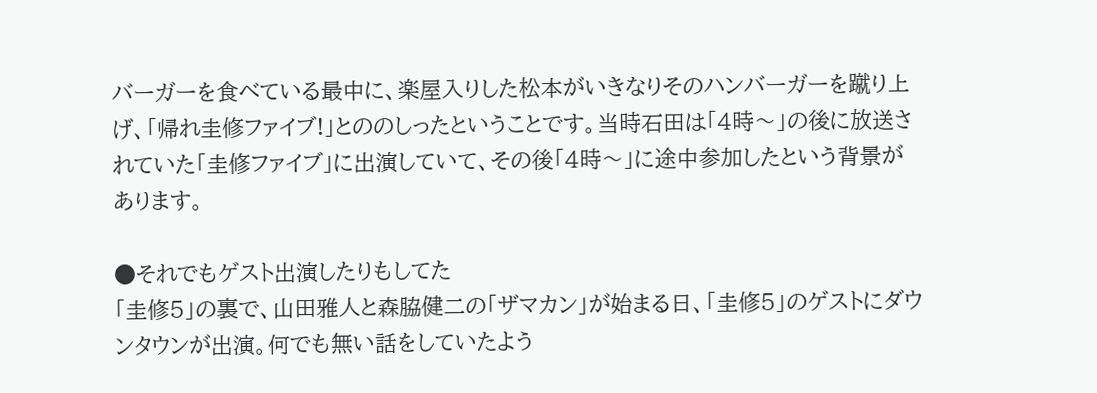バーガーを食べている最中に、楽屋入りした松本がいきなりそのハンバーガーを蹴り上げ、「帰れ圭修ファイブ!」とののしったということです。当時石田は「4時〜」の後に放送されていた「圭修ファイブ」に出演していて、その後「4時〜」に途中参加したという背景があります。

●それでもゲスト出演したりもしてた
「圭修5」の裏で、山田雅人と森脇健二の「ザマカン」が始まる日、「圭修5」のゲストにダウンタウンが出演。何でも無い話をしていたよう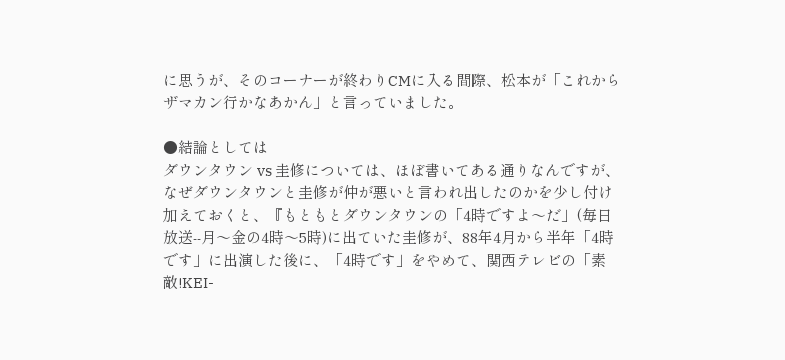に思うが、そのコーナーが終わりCMに入る間際、松本が「これからザマカン行かなあかん」と言っていました。

●結論としては
ダウンタウン vs 圭修については、ほぼ書いてある通りなんですが、なぜダウンタウンと圭修が仲が悪いと言われ出したのかを少し付け加えておくと、『もともとダウンタウンの「4時ですよ〜だ」(毎日放送--月〜金の4時〜5時)に出ていた圭修が、88年4月から半年「4時です」に出演した後に、「4時です」をやめて、関西テレビの「素敵!KEI-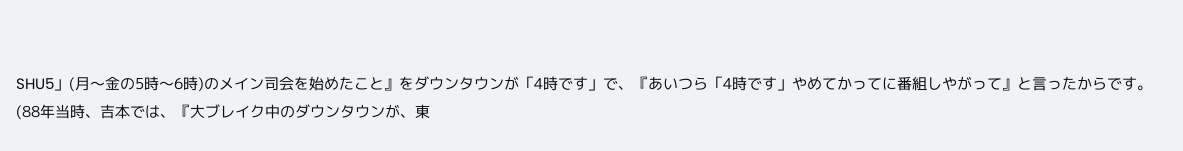SHU5」(月〜金の5時〜6時)のメイン司会を始めたこと』をダウンタウンが「4時です」で、『あいつら「4時です」やめてかってに番組しやがって』と言ったからです。
(88年当時、吉本では、『大ブレイク中のダウンタウンが、東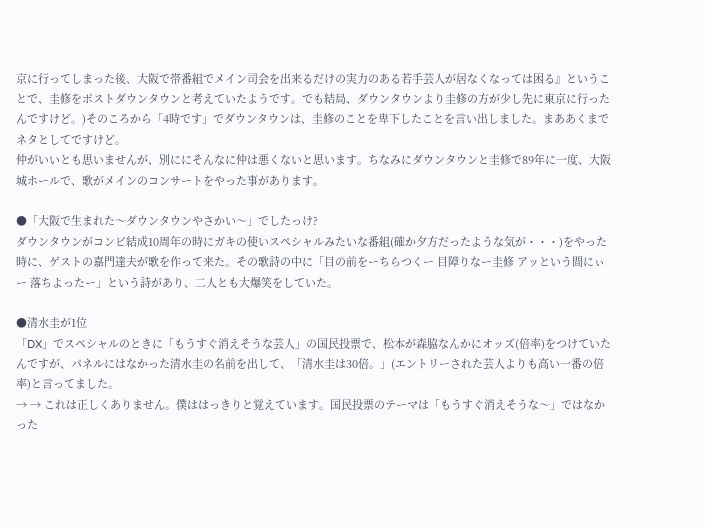京に行ってしまった後、大阪で帯番組でメイン司会を出来るだけの実力のある若手芸人が居なくなっては困る』ということで、圭修をポストダウンタウンと考えていたようです。でも結局、ダウンタウンより圭修の方が少し先に東京に行ったんですけど。)そのころから「4時です」でダウンタウンは、圭修のことを卑下したことを言い出しました。まああくまでネタとしてですけど。
仲がいいとも思いませんが、別ににそんなに仲は悪くないと思います。ちなみにダウンタウンと圭修で89年に一度、大阪城ホールで、歌がメインのコンサートをやった事があります。

●「大阪で生まれた〜ダウンタウンやさかい〜」でしたっけ?
ダウンタウンがコンビ結成10周年の時にガキの使いスペシャルみたいな番組(確か夕方だったような気が・・・)をやった時に、ゲストの嘉門達夫が歌を作って来た。その歌詩の中に「目の前をーちらつくー 目障りなー圭修 アッという間にぃー 落ちよったー」という詩があり、二人とも大爆笑をしていた。

●清水圭が1位
「DX」でスペシャルのときに「もうすぐ消えそうな芸人」の国民投票で、松本が森脇なんかにオッズ(倍率)をつけていたんですが、パネルにはなかった清水圭の名前を出して、「清水圭は30倍。」(エントリーされた芸人よりも高い一番の倍率)と言ってました。
→ → これは正しくありません。僕ははっきりと覚えています。国民投票のテーマは「もうすぐ消えそうな〜」ではなかった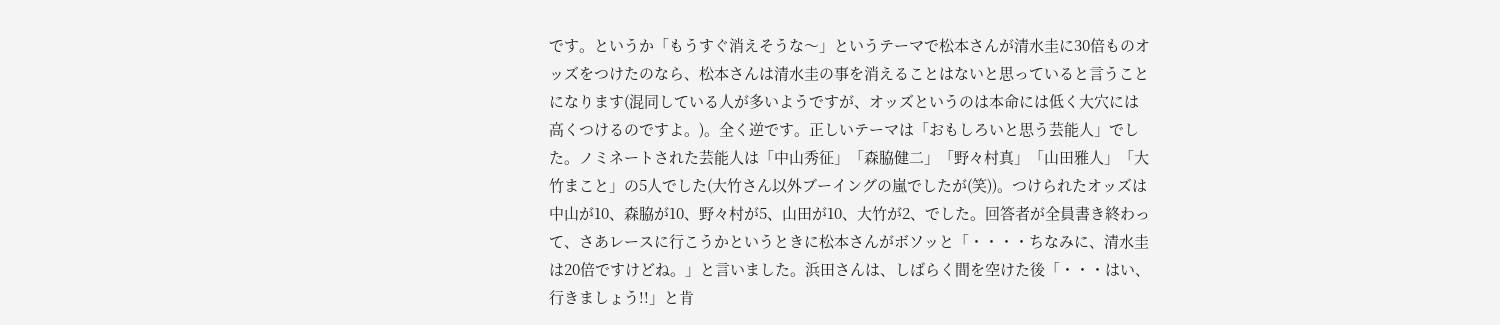です。というか「もうすぐ消えそうな〜」というテーマで松本さんが清水圭に30倍ものオッズをつけたのなら、松本さんは清水圭の事を消えることはないと思っていると言うことになります(混同している人が多いようですが、オッズというのは本命には低く大穴には高くつけるのですよ。)。全く逆です。正しいテーマは「おもしろいと思う芸能人」でした。ノミネートされた芸能人は「中山秀征」「森脇健二」「野々村真」「山田雅人」「大竹まこと」の5人でした(大竹さん以外ブーイングの嵐でしたが(笑))。つけられたオッズは中山が10、森脇が10、野々村が5、山田が10、大竹が2、でした。回答者が全員書き終わって、さあレースに行こうかというときに松本さんがボソッと「・・・・ちなみに、清水圭は20倍ですけどね。」と言いました。浜田さんは、しばらく間を空けた後「・・・はい、行きましょう!!」と肯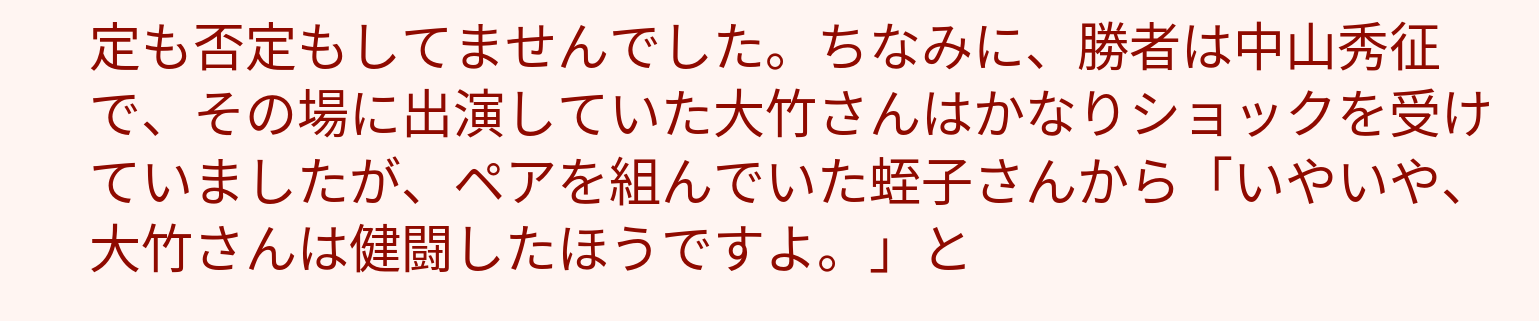定も否定もしてませんでした。ちなみに、勝者は中山秀征で、その場に出演していた大竹さんはかなりショックを受けていましたが、ペアを組んでいた蛭子さんから「いやいや、大竹さんは健闘したほうですよ。」と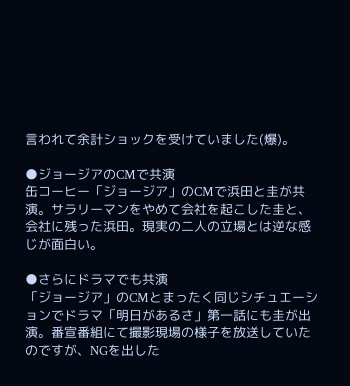言われて余計ショックを受けていました(爆)。

●ジョージアのCMで共演
缶コーヒー「ジョージア」のCMで浜田と圭が共演。サラリーマンをやめて会社を起こした圭と、会社に残った浜田。現実の二人の立場とは逆な感じが面白い。

●さらにドラマでも共演
「ジョージア」のCMとまったく同じシチュエーションでドラマ「明日があるさ」第一話にも圭が出演。番宣番組にて撮影現場の様子を放送していたのですが、NGを出した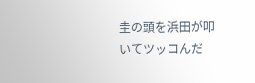圭の頭を浜田が叩いてツッコんだ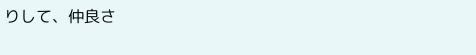りして、仲良さ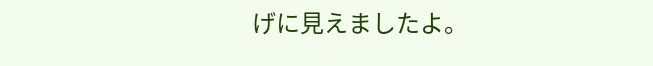げに見えましたよ。